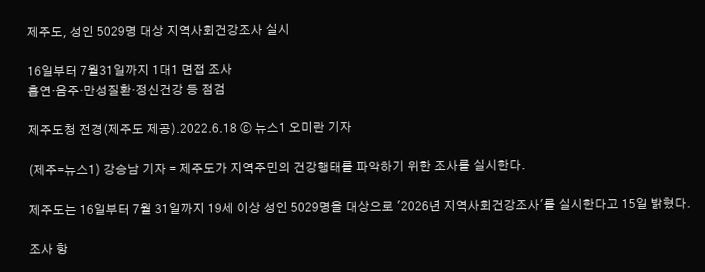제주도, 성인 5029명 대상 지역사회건강조사 실시

16일부터 7월31일까지 1대1 면접 조사
흡연·음주·만성질환·정신건강 등 점검

제주도청 전경(제주도 제공).2022.6.18 ⓒ 뉴스1 오미란 기자

(제주=뉴스1) 강승남 기자 = 제주도가 지역주민의 건강행태를 파악하기 위한 조사를 실시한다.

제주도는 16일부터 7월 31일까지 19세 이상 성인 5029명을 대상으로 '2026년 지역사회건강조사'를 실시한다고 15일 밝혔다.

조사 항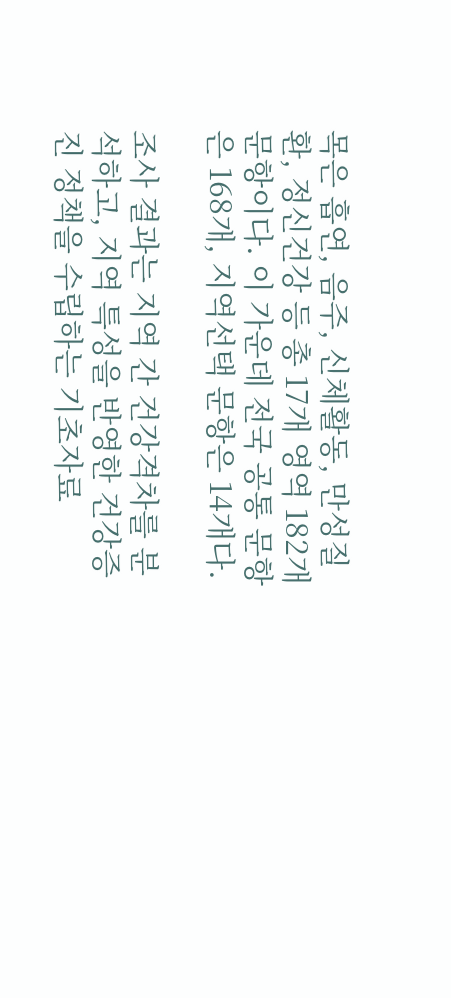목은 흡연, 음주, 신체활동, 만성질환, 정신건강 등 총 17개 영역 182개 문항이다. 이 가운데 전국 공통 문항은 168개, 지역선택 문항은 14개다.

조사 결과는 지역 간 건강격차를 분석하고, 지역 특성을 반영한 건강증진 정책을 수립하는 기초자료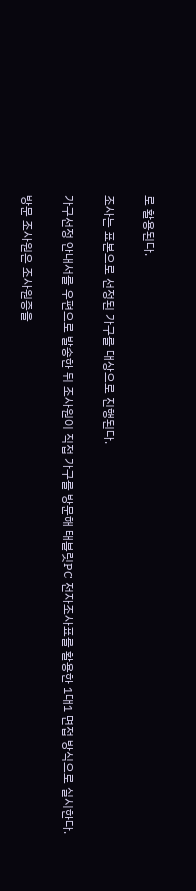로 활용된다.

조사는 표본으로 선정된 가구를 대상으로 진행된다.

가구선정 안내서를 우편으로 발송한 뒤 조사원이 직접 가구를 방문해 태블릿PC 전자조사표를 활용한 1대1 면접 방식으로 실시한다.

방문 조사원은 조사원증을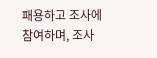패용하고 조사에 참여하며, 조사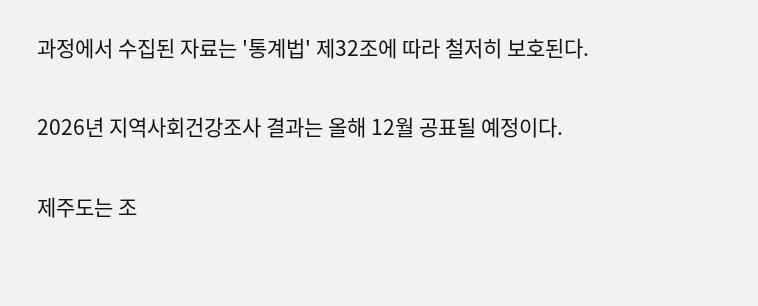과정에서 수집된 자료는 '통계법' 제32조에 따라 철저히 보호된다.

2026년 지역사회건강조사 결과는 올해 12월 공표될 예정이다.

제주도는 조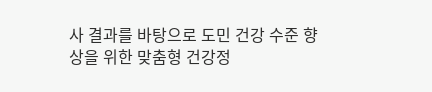사 결과를 바탕으로 도민 건강 수준 향상을 위한 맞춤형 건강정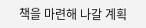책을 마련해 나갈 계획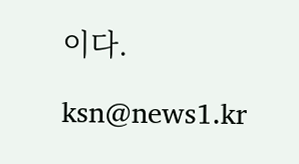이다.

ksn@news1.kr